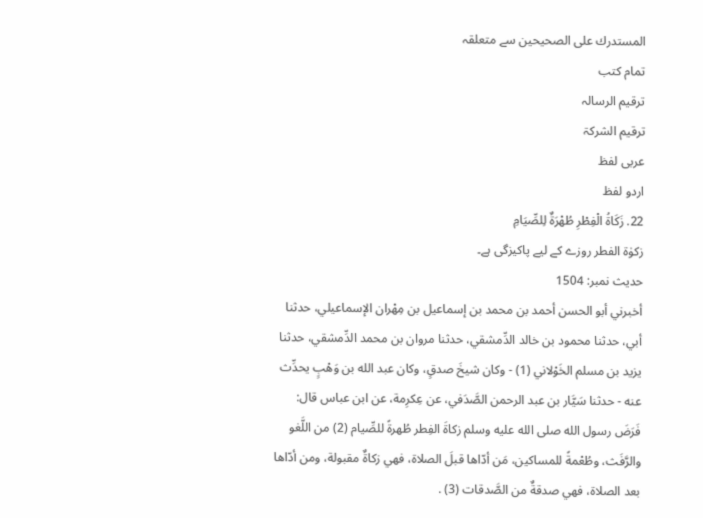المستدرك على الصحيحين سے متعلقہ
تمام کتب
ترقیم الرسالہ
ترقيم الشرکۃ
عربی لفظ
اردو لفظ
22. زَكَاةُ الْفِطْرِ طُهْرَةٌ لِلصِّيَامِ
زکوٰۃ الفطر روزے کے لیے پاکیزگی ہے۔
حدیث نمبر: 1504
أخبرني أبو الحسن أحمد بن محمد بن إسماعيل بن مِهْران الإسماعيلي، حدثنا أبي، حدثنا محمود بن خالد الدِّمشقي، حدثنا مروان بن محمد الدِّمشقي، حدثنا يزيد بن مسلم الخَوْلاني (1) - وكان شيخَ صدقٍ، وكان عبد الله بن وَهْبٍ يحدِّث عنه - حدثنا سَيَّار بن عبد الرحمن الصَّدَفي، عن عِكرِمة، عن ابن عباس قال: فَرَضَ رسول الله صلى الله عليه وسلم زكاةَ الفِطر طُهرةً للصِّيام (2) من اللَّغو والرَّفَث، وطُعْمةً للمساكين، مَن أدّاها قبلَ الصلاة، فهي زكاةٌ مقبولة، ومن أدّاها بعد الصلاة، فهي صدقةٌ من الصَّدقات (3) .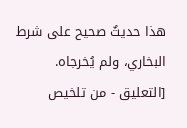هذا حديثٌ صحيح على شرط البخاري، ولم يُخرجاه.
[التعليق - من تلخيص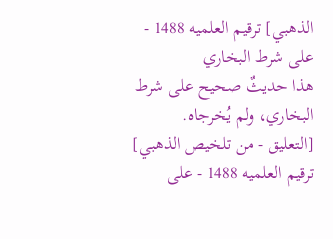الذهبي] ترقيم العلميه 1488 - على شرط البخاري
هذا حديثٌ صحيح على شرط البخاري، ولم يُخرجاه.
[التعليق - من تلخيص الذهبي] ترقيم العلميه 1488 - على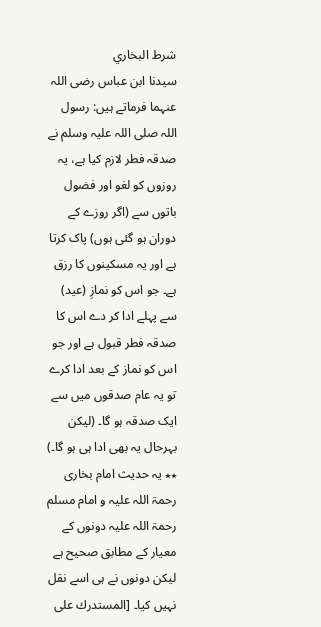شرط البخاري
سیدنا ابن عباس رضی اللہ عنہما فرماتے ہیں: رسول اللہ صلی اللہ علیہ وسلم نے صدقہ فطر لازم کیا ہے، یہ روزوں کو لغو اور فضول باتوں سے (اگر روزے کے دوران ہو گئی ہوں) پاک کرتا ہے اور یہ مسکینوں کا رزق ہے۔ جو اس کو نمازِ (عید) سے پہلے ادا کر دے اس کا صدقہ فطر قبول ہے اور جو اس کو نماز کے بعد ادا کرے تو یہ عام صدقوں میں سے ایک صدقہ ہو گا۔ (لیکن بہرحال یہ بھی ادا ہی ہو گا۔) ٭٭ یہ حدیث امام بخاری رحمۃ اللہ علیہ و امام مسلم رحمۃ اللہ علیہ دونوں کے معیار کے مطابق صحیح ہے لیکن دونوں نے ہی اسے نقل نہیں کیا۔ [المستدرك على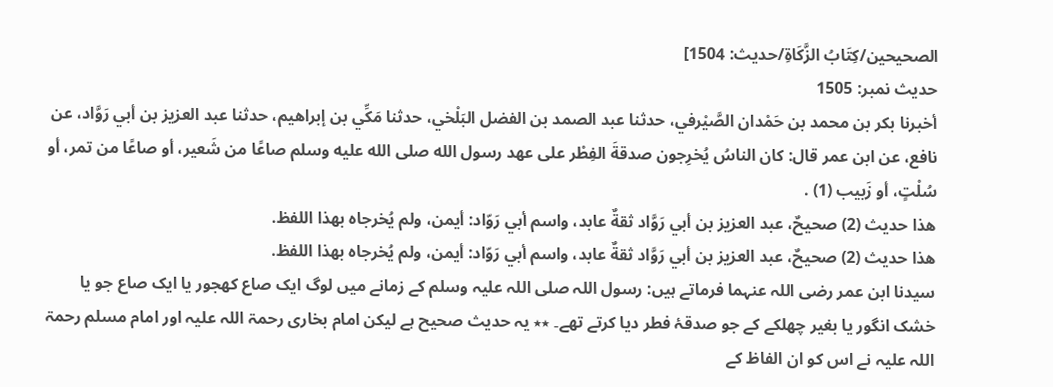الصحيحين/كِتَابُ الزَّكَاةِ/حدیث: 1504]
حدیث نمبر: 1505
أخبرنا بكر بن محمد بن حَمْدان الصَّيْرفي، حدثنا عبد الصمد بن الفضل البَلْخي، حدثنا مَكِّي بن إبراهيم، حدثنا عبد العزيز بن أبي رَوَّاد، عن نافع، عن ابن عمر قال: كان الناسُ يُخرِجون صدقةَ الفِطْر على عهد رسول الله صلى الله عليه وسلم صاعًا من شَعير، أو صاعًا من تمر، أو سُلْتٍ، أو زَبيب (1) .
هذا حديث (2) صحيحٌ، عبد العزيز بن أبي رَوَّاد ثقةٌ عابد، واسم أبي رَوّاد: أيمن، ولم يُخرجاه بهذا اللفظ.
هذا حديث (2) صحيحٌ، عبد العزيز بن أبي رَوَّاد ثقةٌ عابد، واسم أبي رَوّاد: أيمن، ولم يُخرجاه بهذا اللفظ.
سیدنا ابن عمر رضی اللہ عنہما فرماتے ہیں: رسول اللہ صلی اللہ علیہ وسلم کے زمانے میں لوگ ایک صاع کھجور یا ایک صاع جو یا خشک انگور یا بغیر چھلکے کے جو صدقۂ فطر دیا کرتے تھے۔ ٭٭ یہ حدیث صحیح ہے لیکن امام بخاری رحمۃ اللہ علیہ اور امام مسلم رحمۃ اللہ علیہ نے اس کو ان الفاظ کے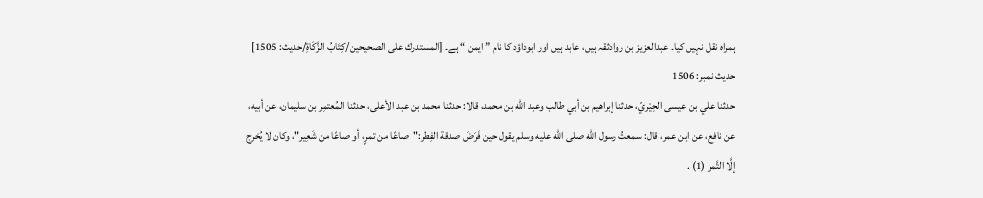ہمراہ نقل نہیں کیا۔ عبدالعزیز بن روادثقہ ہیں، عابد ہیں اور ابوداؤد کا نام ” ایمن “ ہے۔ [المستدرك على الصحيحين/كِتَابُ الزَّكَاةِ/حدیث: 1505]
حدیث نمبر: 1506
حدثنا علي بن عيسى الحِيْريّ، حدثنا إبراهيم بن أبي طالب وعبد الله بن محمد، قالا: حدثنا محمد بن عبد الأعلى، حدثنا المُعتمِر بن سليمان، عن أبيه، عن نافع، عن ابن عمر، قال: سمعتُ رسول الله صلى الله عليه وسلم يقول حين فَرَضَ صدقة الفِطر:"صاعًا من تمرٍ، أو صاعًا من شَعِير"، وكان لا يُخرج إلَّا التَّمر (1) .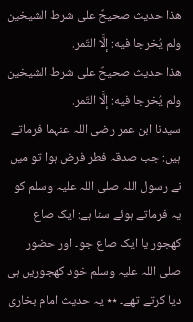هذا حديث صحيحٌ على شرط الشيخين ولم يُخرجا فيه: إلَّا التّمر.
هذا حديث صحيحٌ على شرط الشيخين ولم يُخرجا فيه: إلَّا التّمر.
سیدنا ابن عمر رضی اللہ عنہما فرماتے ہیں: جب صدقہ فطر فرض ہوا تو میں نے رسول اللہ صلی اللہ علیہ وسلم کو یہ فرماتے ہوئے سنا ہے: ایک صاع کھجور یا ایک صاع جو۔ اور حضور صلی اللہ علیہ وسلم خود کھجوریں ہی دیا کرتے تھے۔ ٭٭ یہ حدیث امام بخاری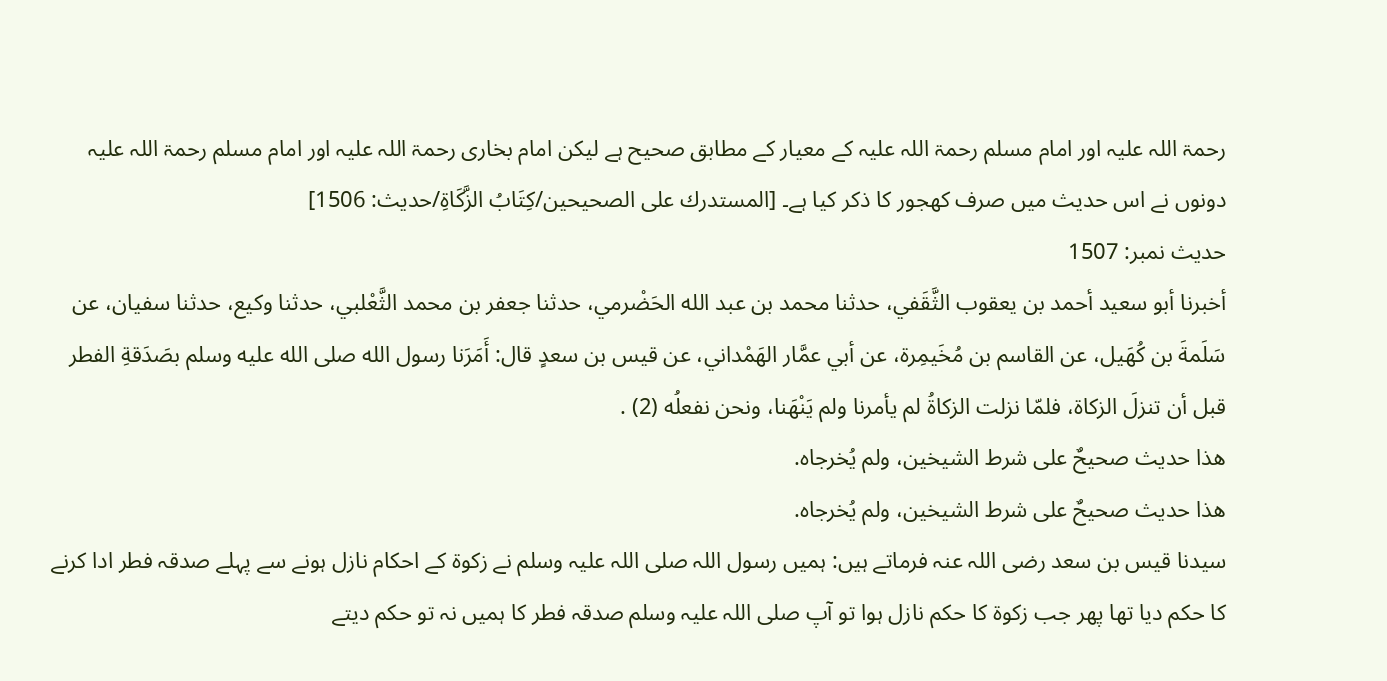رحمۃ اللہ علیہ اور امام مسلم رحمۃ اللہ علیہ کے معیار کے مطابق صحیح ہے لیکن امام بخاری رحمۃ اللہ علیہ اور امام مسلم رحمۃ اللہ علیہ دونوں نے اس حدیث میں صرف کھجور کا ذکر کیا ہے۔ [المستدرك على الصحيحين/كِتَابُ الزَّكَاةِ/حدیث: 1506]
حدیث نمبر: 1507
أخبرنا أبو سعيد أحمد بن يعقوب الثَّقَفي، حدثنا محمد بن عبد الله الحَضْرمي، حدثنا جعفر بن محمد الثَّعْلبي، حدثنا وكيع، حدثنا سفيان، عن سَلَمةَ بن كُهَيل، عن القاسم بن مُخَيمِرة، عن أبي عمَّار الهَمْداني، عن قيس بن سعدٍ قال: أَمَرَنا رسول الله صلى الله عليه وسلم بصَدَقةِ الفطر قبل أن تنزلَ الزكاة، فلمّا نزلت الزكاةُ لم يأمرنا ولم يَنْهَنا، ونحن نفعلُه (2) .
هذا حديث صحيحٌ على شرط الشيخين، ولم يُخرجاه.
هذا حديث صحيحٌ على شرط الشيخين، ولم يُخرجاه.
سیدنا قیس بن سعد رضی اللہ عنہ فرماتے ہیں: ہمیں رسول اللہ صلی اللہ علیہ وسلم نے زکوۃ کے احکام نازل ہونے سے پہلے صدقہ فطر ادا کرنے کا حکم دیا تھا پھر جب زکوۃ کا حکم نازل ہوا تو آپ صلی اللہ علیہ وسلم صدقہ فطر کا ہمیں نہ تو حکم دیتے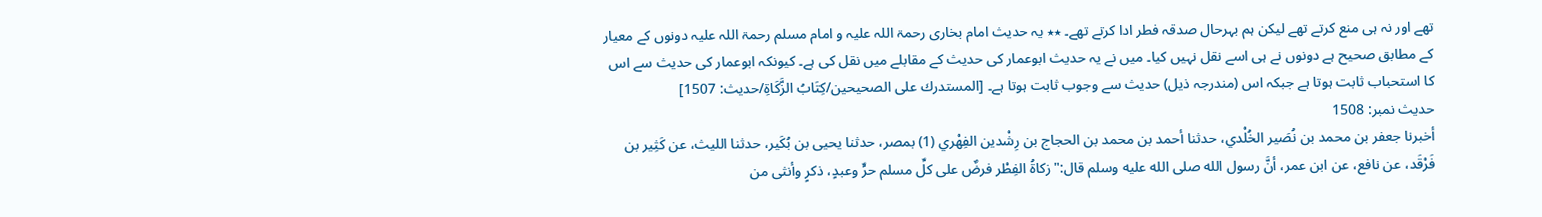تھے اور نہ ہی منع کرتے تھے لیکن ہم بہرحال صدقہ فطر ادا کرتے تھے۔ ٭٭ یہ حدیث امام بخاری رحمۃ اللہ علیہ و امام مسلم رحمۃ اللہ علیہ دونوں کے معیار کے مطابق صحیح ہے دونوں نے ہی اسے نقل نہیں کیا۔ میں نے یہ حدیث ابوعمار کی حدیث کے مقابلے میں نقل کی ہے۔ کیونکہ ابوعمار کی حدیث سے اس کا استحباب ثابت ہوتا ہے جبکہ اس (مندرجہ ذیل) حدیث سے وجوب ثابت ہوتا ہے۔ [المستدرك على الصحيحين/كِتَابُ الزَّكَاةِ/حدیث: 1507]
حدیث نمبر: 1508
أخبرنا جعفر بن محمد بن نُصَير الخُلْدي، حدثنا أحمد بن محمد بن الحجاج بن رِشْدين الفِهْري (1) بمصر، حدثنا يحيى بن بُكَير، حدثنا الليث، عن كَثِير بن فَرْقَد، عن نافع، عن ابن عمر، أنَّ رسول الله صلى الله عليه وسلم قال:"زكاةُ الفِطْر فرضٌ على كلِّ مسلم حرٍّ وعبدٍ، ذكرٍ وأنثى من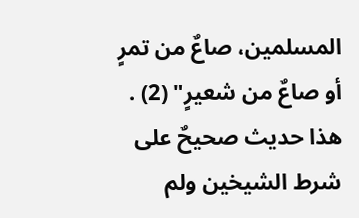المسلمين، صاعٌ من تمرٍ أو صاعٌ من شعيرٍ" (2) .
هذا حديث صحيحٌ على شرط الشيخين ولم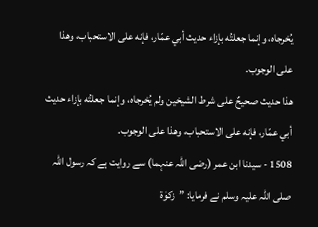يُخرجاه، وإنما جعلتُه بإزاء حديث أبي عمّار، فإنه على الاستحباب، وهذا على الوجوب.
هذا حديث صحيحٌ على شرط الشيخين ولم يُخرجاه، وإنما جعلتُه بإزاء حديث أبي عمّار، فإنه على الاستحباب، وهذا على الوجوب.
1508 - سیدنا ابن عمر (رضی اللہ عنہما) سے روایت ہے کہ رسول اللہ صلی اللہ علیہ وسلم نے فرمایا: ”زکوٰۃ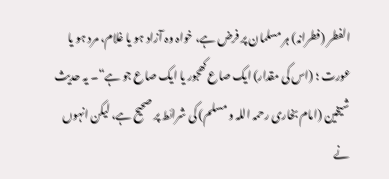الفطر (فطرانہ) ہر مسلمان پر فرض ہے، خواہ وہ آزاد ہو یا غلام، مرد ہو یا عورت ؛ (اس کی مقدار) ایک صاع کھجور یا ایک صاع جو ہے“۔ یہ حدیث شیخین (امام بخاری رحمہ اللہ و مسلم) کی شرائط پر صحیح ہے، لیکن انہوں نے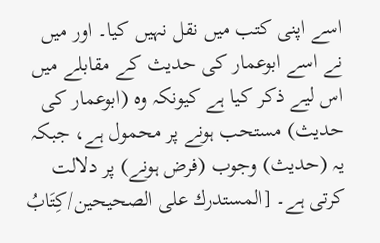اسے اپنی کتب میں نقل نہیں کیا۔ اور میں نے اسے ابوعمار کی حدیث کے مقابلے میں اس لیے ذکر کیا ہے کیونکہ وہ (ابوعمار کی حدیث) مستحب ہونے پر محمول ہے، جبکہ یہ (حدیث) وجوب (فرض ہونے) پر دلالت کرتی ہے۔ [المستدرك على الصحيحين/كِتَابُ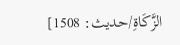الزَّكَاةِ/حدیث: 1508]